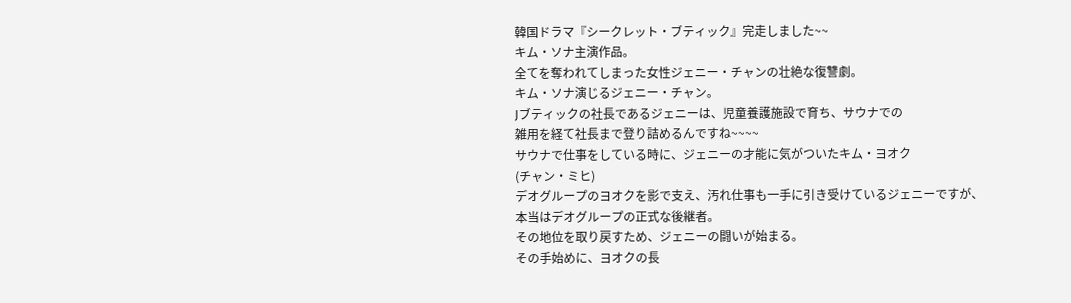韓国ドラマ『シークレット・ブティック』完走しました~~
キム・ソナ主演作品。
全てを奪われてしまった女性ジェニー・チャンの壮絶な復讐劇。
キム・ソナ演じるジェニー・チャン。
Jブティックの社長であるジェニーは、児童養護施設で育ち、サウナでの
雑用を経て社長まで登り詰めるんですね~~~~
サウナで仕事をしている時に、ジェニーの才能に気がついたキム・ヨオク
(チャン・ミヒ)
デオグループのヨオクを影で支え、汚れ仕事も一手に引き受けているジェニーですが、
本当はデオグループの正式な後継者。
その地位を取り戻すため、ジェニーの闘いが始まる。
その手始めに、ヨオクの長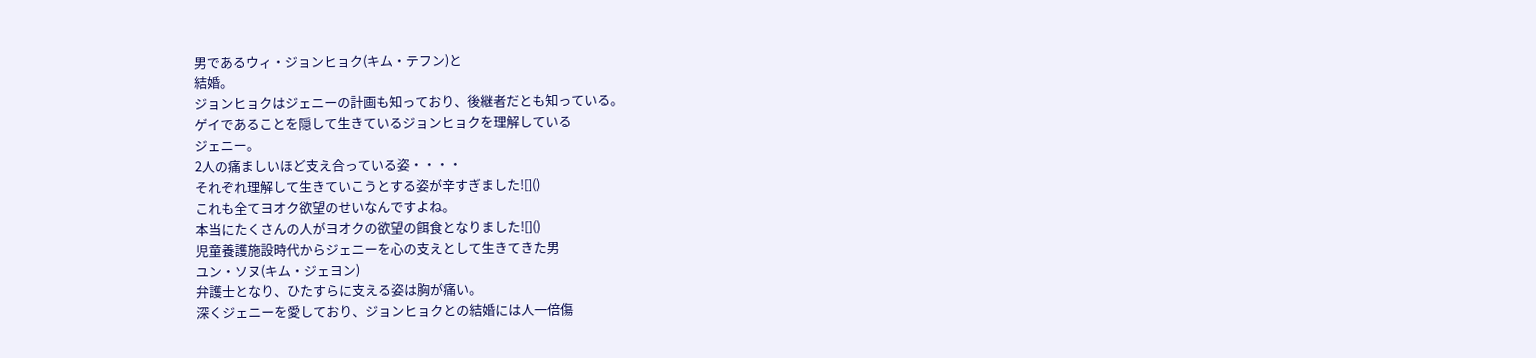男であるウィ・ジョンヒョク(キム・テフン)と
結婚。
ジョンヒョクはジェニーの計画も知っており、後継者だとも知っている。
ゲイであることを隠して生きているジョンヒョクを理解している
ジェニー。
2人の痛ましいほど支え合っている姿・・・・
それぞれ理解して生きていこうとする姿が辛すぎました![]()
これも全てヨオク欲望のせいなんですよね。
本当にたくさんの人がヨオクの欲望の餌食となりました![]()
児童養護施設時代からジェニーを心の支えとして生きてきた男
ユン・ソヌ(キム・ジェヨン)
弁護士となり、ひたすらに支える姿は胸が痛い。
深くジェニーを愛しており、ジョンヒョクとの結婚には人一倍傷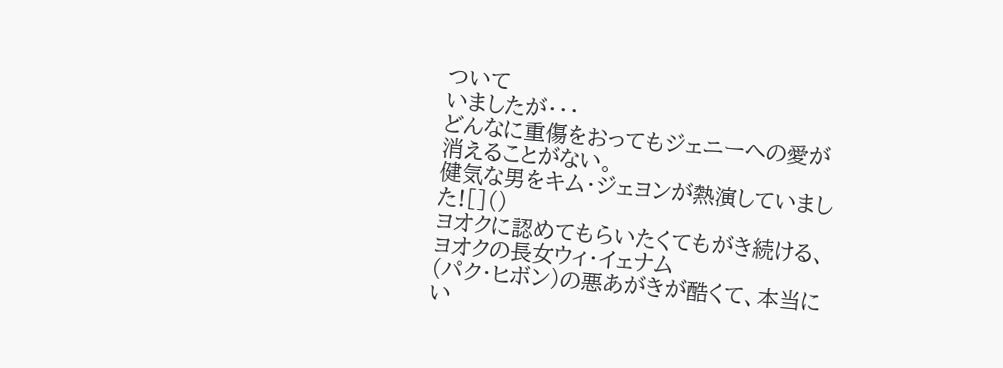ついて
いましたが・・・
どんなに重傷をおってもジェニーへの愛が消えることがない。
健気な男をキム・ジェヨンが熱演していました![]()
ヨオクに認めてもらいたくてもがき続ける、ヨオクの長女ウィ・イェナム
(パク・ヒボン)の悪あがきが酷くて、本当にい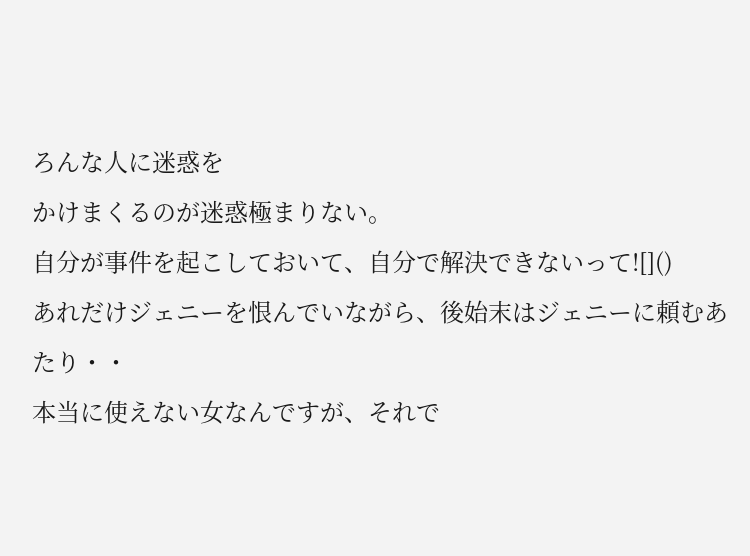ろんな人に迷惑を
かけまくるのが迷惑極まりない。
自分が事件を起こしておいて、自分で解決できないって![]()
あれだけジェニーを恨んでいながら、後始末はジェニーに頼むあたり・・
本当に使えない女なんですが、それで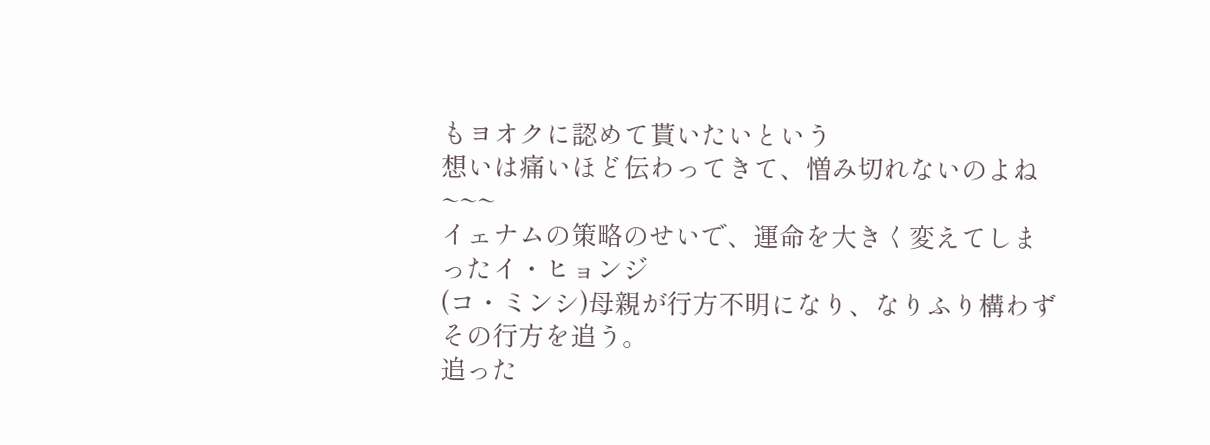もヨオクに認めて貰いたいという
想いは痛いほど伝わってきて、憎み切れないのよね~~~
イェナムの策略のせいで、運命を大きく変えてしまったイ・ヒョンジ
(コ・ミンシ)母親が行方不明になり、なりふり構わずその行方を追う。
追った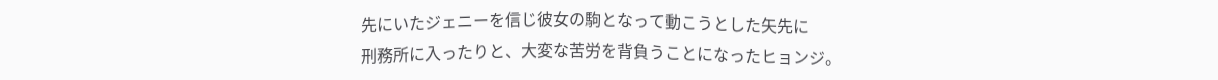先にいたジェニーを信じ彼女の駒となって動こうとした矢先に
刑務所に入ったりと、大変な苦労を背負うことになったヒョンジ。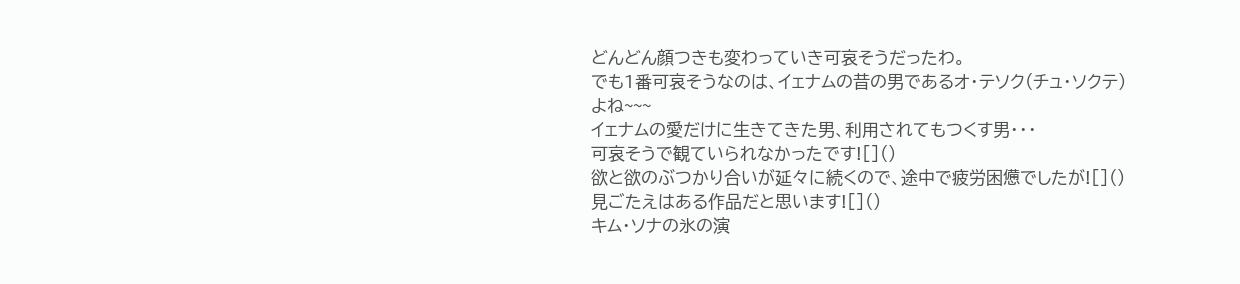どんどん顔つきも変わっていき可哀そうだったわ。
でも1番可哀そうなのは、イェナムの昔の男であるオ・テソク(チュ・ソクテ)
よね~~~
イェナムの愛だけに生きてきた男、利用されてもつくす男・・・
可哀そうで観ていられなかったです![]()
欲と欲のぶつかり合いが延々に続くので、途中で疲労困憊でしたが![]()
見ごたえはある作品だと思います![]()
キム・ソナの氷の演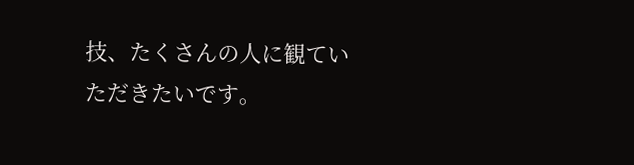技、たくさんの人に観ていただきたいです。